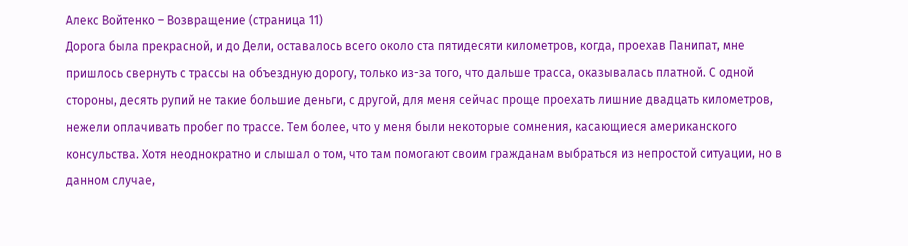Алекс Войтенко – Возвращение (страница 11)
Дорога была прекрасной, и до Дели, оставалось всего около ста пятидесяти километров, когда, проехав Панипат, мне пришлось свернуть с трассы на объездную дорогу, только из-за того, что дальше трасса, оказывалась платной. С одной стороны, десять рупий не такие большие деньги, с другой, для меня сейчас проще проехать лишние двадцать километров, нежели оплачивать пробег по трассе. Тем более, что у меня были некоторые сомнения, касающиеся американского консульства. Хотя неоднократно и слышал о том, что там помогают своим гражданам выбраться из непростой ситуации, но в данном случае,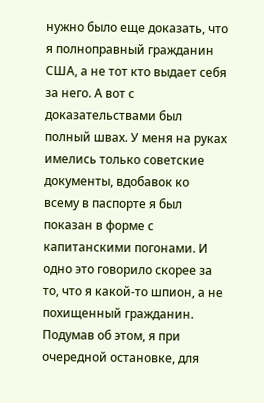нужно было еще доказать, что я полноправный гражданин США, а не тот кто выдает себя за него. А вот с доказательствами был полный швах. У меня на руках имелись только советские документы, вдобавок ко всему в паспорте я был показан в форме с капитанскими погонами. И одно это говорило скорее за то, что я какой-то шпион, а не похищенный гражданин.
Подумав об этом, я при очередной остановке, для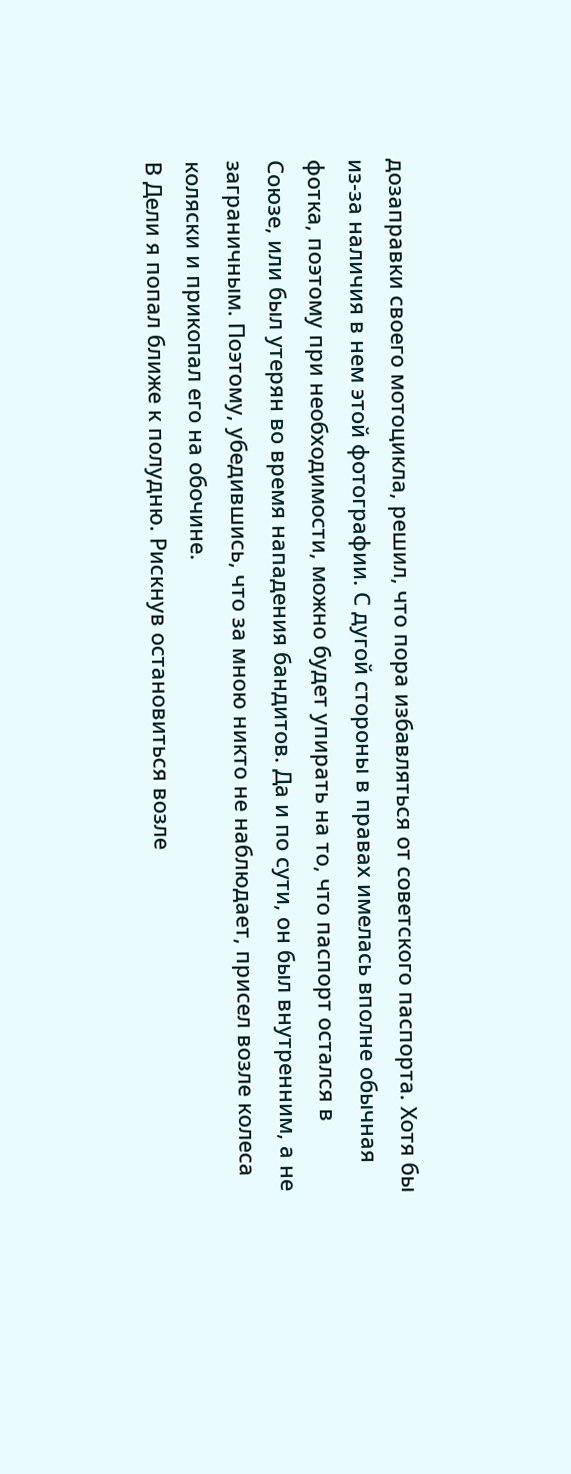дозаправки своего мотоцикла, решил, что пора избавляться от советского паспорта. Хотя бы из-за наличия в нем этой фотографии. С дугой стороны в правах имелась вполне обычная фотка, поэтому при необходимости, можно будет упирать на то, что паспорт остался в Союзе, или был утерян во время нападения бандитов. Да и по сути, он был внутренним, а не заграничным. Поэтому, убедившись, что за мною никто не наблюдает, присел возле колеса коляски и прикопал его на обочине.
В Дели я попал ближе к полудню. Рискнув остановиться возле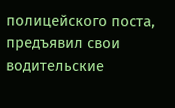полицейского поста, предъявил свои водительские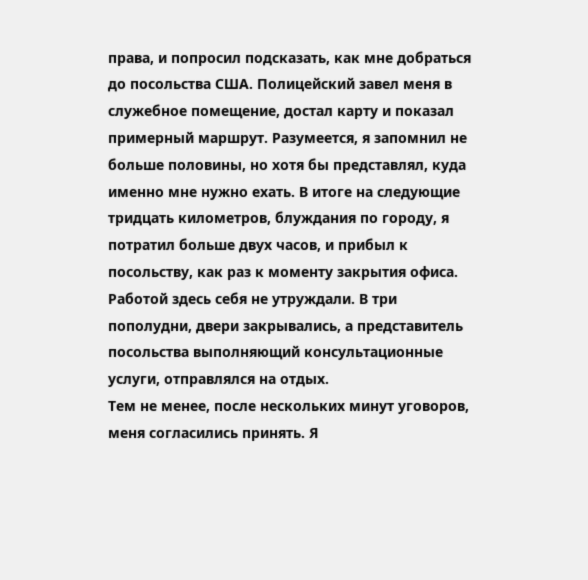права, и попросил подсказать, как мне добраться до посольства США. Полицейский завел меня в служебное помещение, достал карту и показал примерный маршрут. Разумеется, я запомнил не больше половины, но хотя бы представлял, куда именно мне нужно ехать. В итоге на следующие тридцать километров, блуждания по городу, я потратил больше двух часов, и прибыл к посольству, как раз к моменту закрытия офиса. Работой здесь себя не утруждали. В три пополудни, двери закрывались, а представитель посольства выполняющий консультационные услуги, отправлялся на отдых.
Тем не менее, после нескольких минут уговоров, меня согласились принять. Я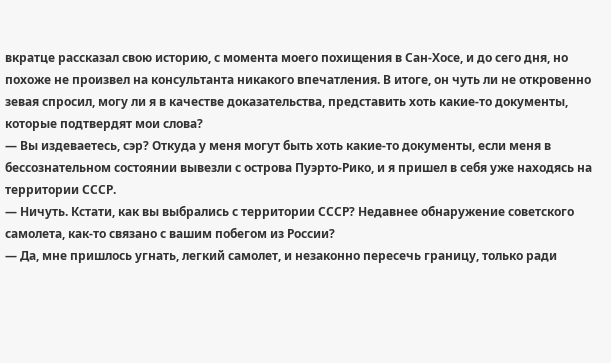вкратце рассказал свою историю, с момента моего похищения в Сан-Хосе, и до сего дня, но похоже не произвел на консультанта никакого впечатления. В итоге, он чуть ли не откровенно зевая спросил, могу ли я в качестве доказательства, представить хоть какие-то документы, которые подтвердят мои слова?
— Вы издеваетесь, сэр? Откуда у меня могут быть хоть какие-то документы, если меня в бессознательном состоянии вывезли с острова Пуэрто-Рико, и я пришел в себя уже находясь на территории СССР.
— Ничуть. Кстати, как вы выбрались с территории СССР? Недавнее обнаружение советского самолета, как-то связано с вашим побегом из России?
— Да, мне пришлось угнать, легкий самолет, и незаконно пересечь границу, только ради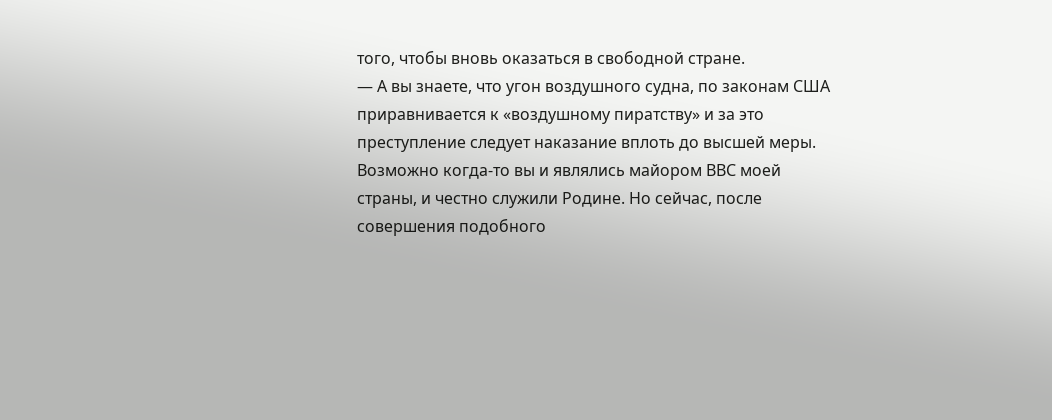того, чтобы вновь оказаться в свободной стране.
— А вы знаете, что угон воздушного судна, по законам США приравнивается к «воздушному пиратству» и за это преступление следует наказание вплоть до высшей меры. Возможно когда-то вы и являлись майором ВВС моей страны, и честно служили Родине. Но сейчас, после совершения подобного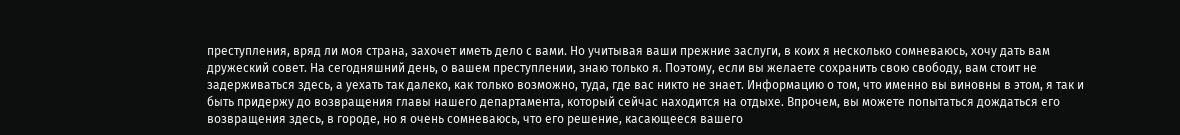преступления, вряд ли моя страна, захочет иметь дело с вами. Но учитывая ваши прежние заслуги, в коих я несколько сомневаюсь, хочу дать вам дружеский совет. На сегодняшний день, о вашем преступлении, знаю только я. Поэтому, если вы желаете сохранить свою свободу, вам стоит не задерживаться здесь, а уехать так далеко, как только возможно, туда, где вас никто не знает. Информацию о том, что именно вы виновны в этом, я так и быть придержу до возвращения главы нашего департамента, который сейчас находится на отдыхе. Впрочем, вы можете попытаться дождаться его возвращения здесь, в городе, но я очень сомневаюсь, что его решение, касающееся вашего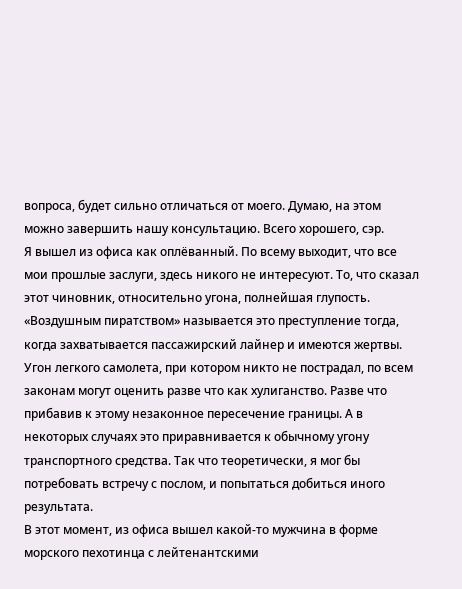вопроса, будет сильно отличаться от моего. Думаю, на этом можно завершить нашу консультацию. Всего хорошего, сэр.
Я вышел из офиса как оплёванный. По всему выходит, что все мои прошлые заслуги, здесь никого не интересуют. То, что сказал этот чиновник, относительно угона, полнейшая глупость. «Воздушным пиратством» называется это преступление тогда, когда захватывается пассажирский лайнер и имеются жертвы. Угон легкого самолета, при котором никто не пострадал, по всем законам могут оценить разве что как хулиганство. Разве что прибавив к этому незаконное пересечение границы. А в некоторых случаях это приравнивается к обычному угону транспортного средства. Так что теоретически, я мог бы потребовать встречу с послом, и попытаться добиться иного результата.
В этот момент, из офиса вышел какой-то мужчина в форме морского пехотинца с лейтенантскими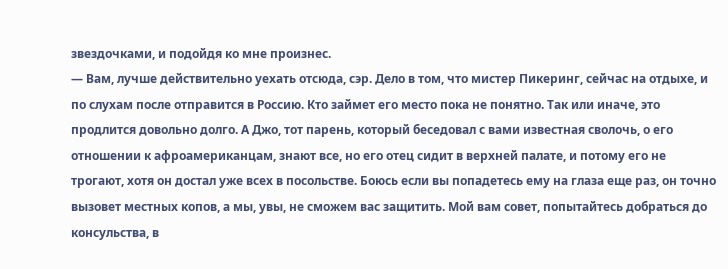звездочками, и подойдя ко мне произнес.
— Вам, лучше действительно уехать отсюда, сэр. Дело в том, что мистер Пикеринг, сейчас на отдыхе, и по слухам после отправится в Россию. Кто займет его место пока не понятно. Так или иначе, это продлится довольно долго. А Джо, тот парень, который беседовал с вами известная сволочь, о его отношении к афроамериканцам, знают все, но его отец сидит в верхней палате, и потому его не трогают, хотя он достал уже всех в посольстве. Боюсь если вы попадетесь ему на глаза еще раз, он точно вызовет местных копов, а мы, увы, не сможем вас защитить. Мой вам совет, попытайтесь добраться до консульства, в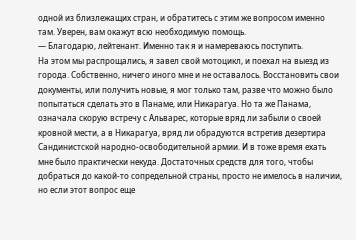одной из близлежащих стран, и обратитесь с этим же вопросом именно там. Уверен, вам окажут всю необходимую помощь.
— Благодарю, лейтенант. Именно так я и намереваюсь поступить.
На этом мы распрощались, я завел свой мотоцикл, и поехал на выезд из города. Собственно, ничего иного мне и не оставалось. Восстановить свои документы, или получить новые, я мог только там, разве что можно было попытаться сделать это в Панаме, или Никарагуа. Но та же Панама, означала скорую встречу с Альварес, которые вряд ли забыли о своей кровной мести, а в Никарагуа, вряд ли обрадуются встретив дезертира Сандинистской народно-освободительной армии. И в тоже время ехать мне было практически некуда. Достаточных средств для того, чтобы добраться до какой-то сопредельной страны, просто не имелось в наличии, но если этот вопрос еще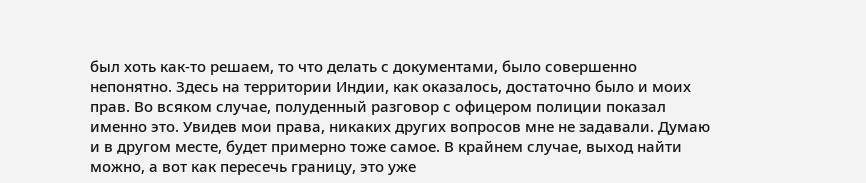был хоть как-то решаем, то что делать с документами, было совершенно непонятно. Здесь на территории Индии, как оказалось, достаточно было и моих прав. Во всяком случае, полуденный разговор с офицером полиции показал именно это. Увидев мои права, никаких других вопросов мне не задавали. Думаю и в другом месте, будет примерно тоже самое. В крайнем случае, выход найти можно, а вот как пересечь границу, это уже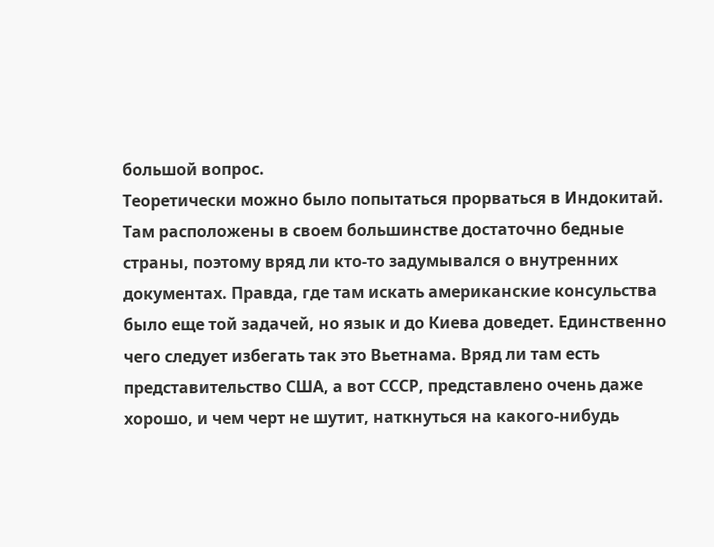большой вопрос.
Теоретически можно было попытаться прорваться в Индокитай. Там расположены в своем большинстве достаточно бедные страны, поэтому вряд ли кто-то задумывался о внутренних документах. Правда, где там искать американские консульства было еще той задачей, но язык и до Киева доведет. Единственно чего следует избегать так это Вьетнама. Вряд ли там есть представительство США, а вот СССР, представлено очень даже хорошо, и чем черт не шутит, наткнуться на какого-нибудь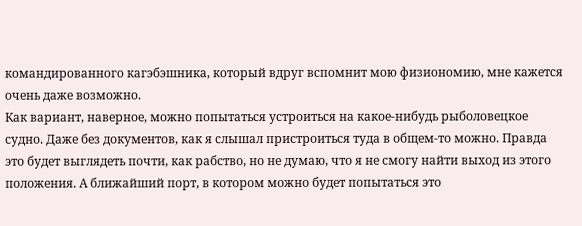командированного кагэбэшника, который вдруг вспомнит мою физиономию, мне кажется очень даже возможно.
Как вариант, наверное, можно попытаться устроиться на какое-нибудь рыболовецкое судно. Даже без документов, как я слышал пристроиться туда в общем-то можно. Правда это будет выглядеть почти, как рабство, но не думаю, что я не смогу найти выход из этого положения. А ближайший порт, в котором можно будет попытаться это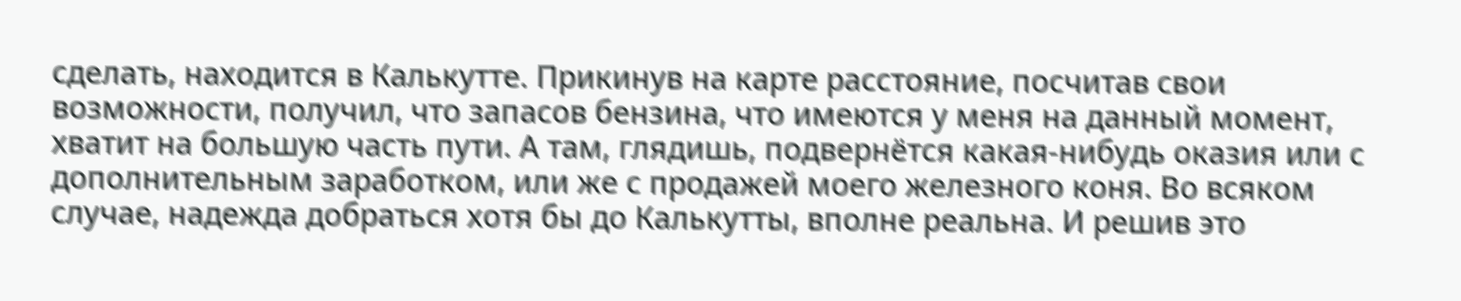сделать, находится в Калькутте. Прикинув на карте расстояние, посчитав свои возможности, получил, что запасов бензина, что имеются у меня на данный момент, хватит на большую часть пути. А там, глядишь, подвернётся какая-нибудь оказия или с дополнительным заработком, или же с продажей моего железного коня. Во всяком случае, надежда добраться хотя бы до Калькутты, вполне реальна. И решив это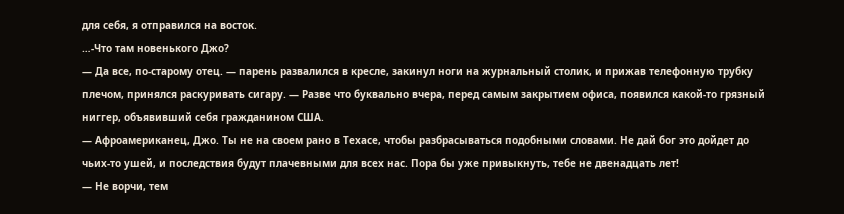для себя, я отправился на восток.
…-Что там новенького Джо?
— Да все, по-старому отец. — парень развалился в кресле, закинул ноги на журнальный столик, и прижав телефонную трубку плечом, принялся раскуривать сигару. — Разве что буквально вчера, перед самым закрытием офиса, появился какой-то грязный ниггер, объявивший себя гражданином США.
— Афроамериканец, Джо. Ты не на своем рано в Техасе, чтобы разбрасываться подобными словами. Не дай бог это дойдет до чьих-то ушей, и последствия будут плачевными для всех нас. Пора бы уже привыкнуть, тебе не двенадцать лет!
— Не ворчи, тем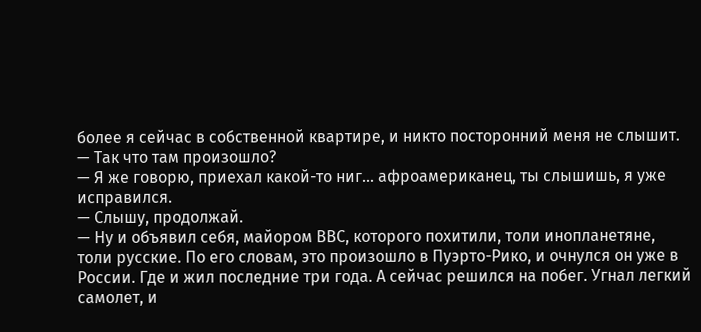более я сейчас в собственной квартире, и никто посторонний меня не слышит.
— Так что там произошло?
— Я же говорю, приехал какой-то ниг… афроамериканец, ты слышишь, я уже исправился.
— Слышу, продолжай.
— Ну и объявил себя, майором ВВС, которого похитили, толи инопланетяне, толи русские. По его словам, это произошло в Пуэрто-Рико, и очнулся он уже в России. Где и жил последние три года. А сейчас решился на побег. Угнал легкий самолет, и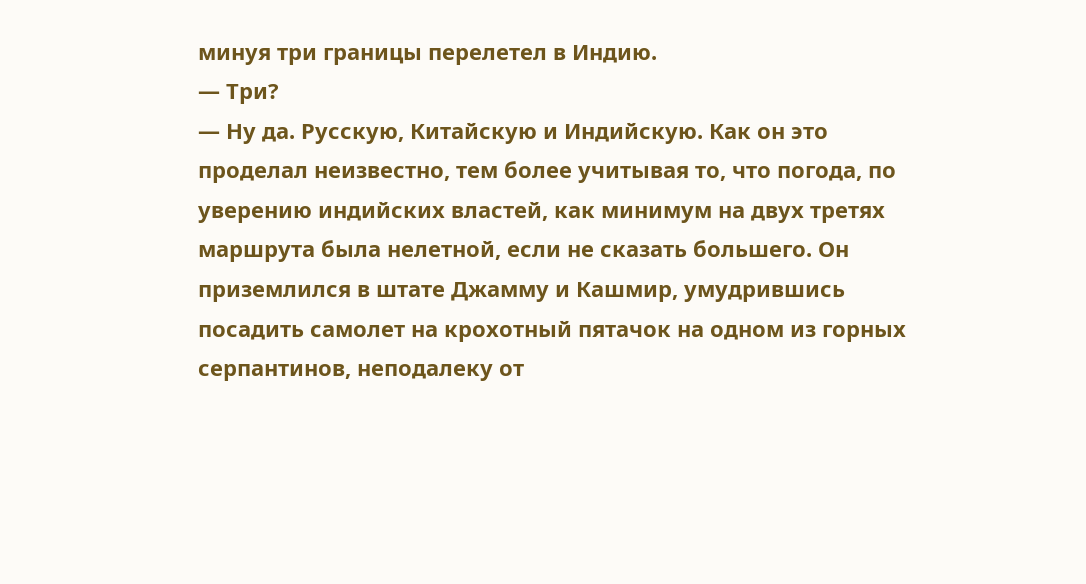минуя три границы перелетел в Индию.
— Три?
— Ну да. Русскую, Китайскую и Индийскую. Как он это проделал неизвестно, тем более учитывая то, что погода, по уверению индийских властей, как минимум на двух третях маршрута была нелетной, если не сказать большего. Он приземлился в штате Джамму и Кашмир, умудрившись посадить самолет на крохотный пятачок на одном из горных серпантинов, неподалеку от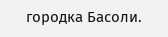городка Басоли.